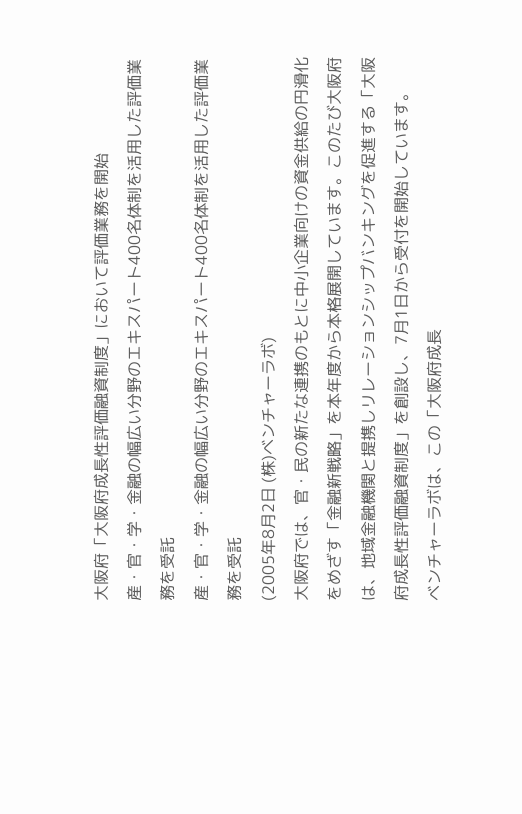大阪府「大阪府成長性評価融資制度」において評価業務を開始
産・官・学・金融の幅広い分野のエキスパート400名体制を活用した評価業務を受託
産・官・学・金融の幅広い分野のエキスパート400名体制を活用した評価業務を受託
(2005年8月2日 (株)ベンチャーラボ)
大阪府では、官・民の新たな連携のもとに中小企業向けの資金供給の円滑化をめざす「金融新戦略」を本年度から本格展開しています。このたび大阪府は、地域金融機関と提携しリレーションシップバンキングを促進する「大阪府成長性評価融資制度」を創設し、7月1日から受付を開始しています。
ベンチャーラボは、この「大阪府成長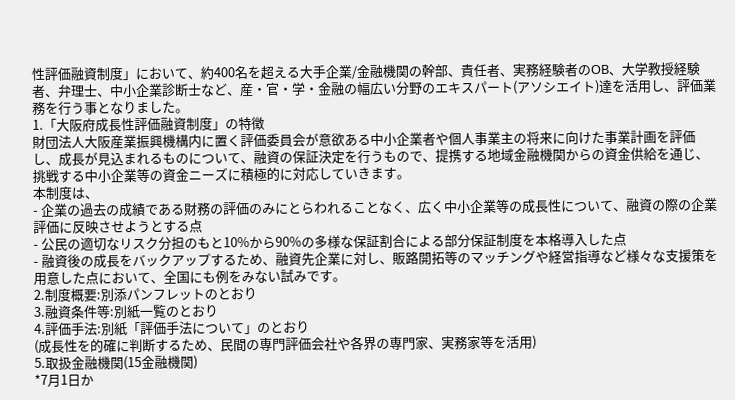性評価融資制度」において、約400名を超える大手企業/金融機関の幹部、責任者、実務経験者のOB、大学教授経験者、弁理士、中小企業診断士など、産・官・学・金融の幅広い分野のエキスパート(アソシエイト)達を活用し、評価業務を行う事となりました。
1.「大阪府成長性評価融資制度」の特徴
財団法人大阪産業振興機構内に置く評価委員会が意欲ある中小企業者や個人事業主の将来に向けた事業計画を評価し、成長が見込まれるものについて、融資の保証決定を行うもので、提携する地域金融機関からの資金供給を通じ、挑戦する中小企業等の資金ニーズに積極的に対応していきます。
本制度は、
- 企業の過去の成績である財務の評価のみにとらわれることなく、広く中小企業等の成長性について、融資の際の企業評価に反映させようとする点
- 公民の適切なリスク分担のもと10%から90%の多様な保証割合による部分保証制度を本格導入した点
- 融資後の成長をバックアップするため、融資先企業に対し、販路開拓等のマッチングや経営指導など様々な支援策を用意した点において、全国にも例をみない試みです。
2.制度概要:別添パンフレットのとおり
3.融資条件等:別紙一覧のとおり
4.評価手法:別紙「評価手法について」のとおり
(成長性を的確に判断するため、民間の専門評価会社や各界の専門家、実務家等を活用)
5.取扱金融機関(15金融機関)
*7月1日か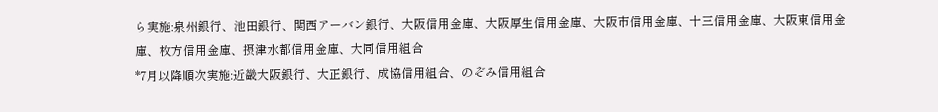ら実施:泉州銀行、池田銀行、関西アーバン銀行、大阪信用金庫、大阪厚生信用金庫、大阪市信用金庫、十三信用金庫、大阪東信用金庫、枚方信用金庫、摂津水都信用金庫、大同信用組合
*7月以降順次実施:近畿大阪銀行、大正銀行、成協信用組合、のぞみ信用組合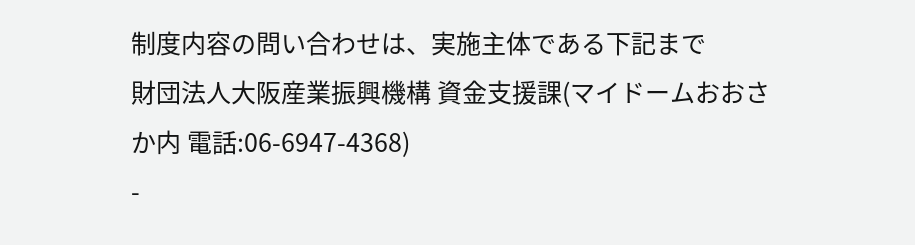制度内容の問い合わせは、実施主体である下記まで
財団法人大阪産業振興機構 資金支援課(マイドームおおさか内 電話:06-6947-4368)
-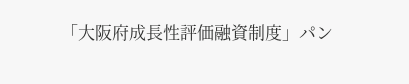「大阪府成長性評価融資制度」パン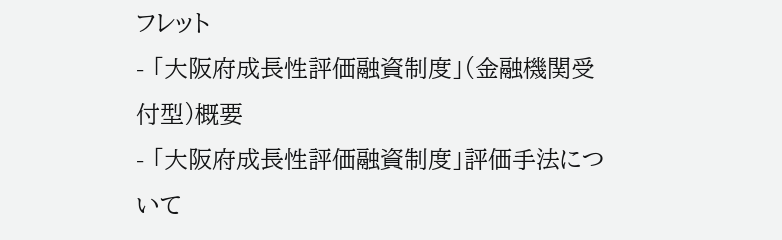フレット
- 「大阪府成長性評価融資制度」(金融機関受付型)概要
- 「大阪府成長性評価融資制度」評価手法について